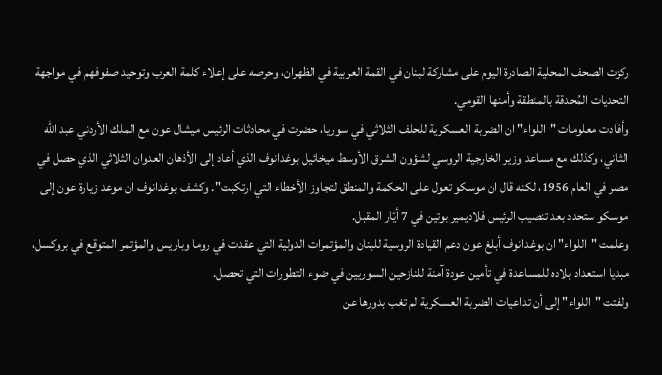ركزت الصحف المحلية الصادرة اليوم على مشاركة لبنان في القمة العربية في الظهران، وحرصه على إعلاء كلمة العرب وتوحيد صفوفهم في مواجهة التحديات المُحدقة بالمنطقة وأمنها القومي.
وأفادت معلومات "اللواء" ان الضربة العسكرية للحلف الثلاثي في سوريا، حضرت في محادثات الرئيس ميشال عون مع الملك الأردني عبد الله الثاني، وكذلك مع مساعد وزير الخارجية الروسي لشؤون الشرق الأوسط ميخائيل بوغدانوف الذي أعاد إلى الأذهان العدوان الثلاثي الذي حصل في مصر في العام 1956، لكنه قال ان موسكو تعول على الحكمة والمنطق لتجاوز الأخطاء التي ارتكبت". وكشف بوغدانوف ان موعد زيارة عون إلى موسكو ستحدد بعد تنصيب الرئيس فلاديمير بوتين في 7 أيّار المقبل.
وعلمت "اللواء" ان بوغدانوف أبلغ عون دعم القيادة الروسية للبنان والمؤتمرات الدولية التي عقدت في روما وباريس والمؤتمر المتوقع في بروكسل، مبديا استعداد بلاده للمساعدة في تأمين عودة آمنة للنازحين السوريين في ضوء التطورات التي تحصل.
ولفتت "اللواء" إلى أن تداعيات الضربة العسكرية لم تغب بدورها عن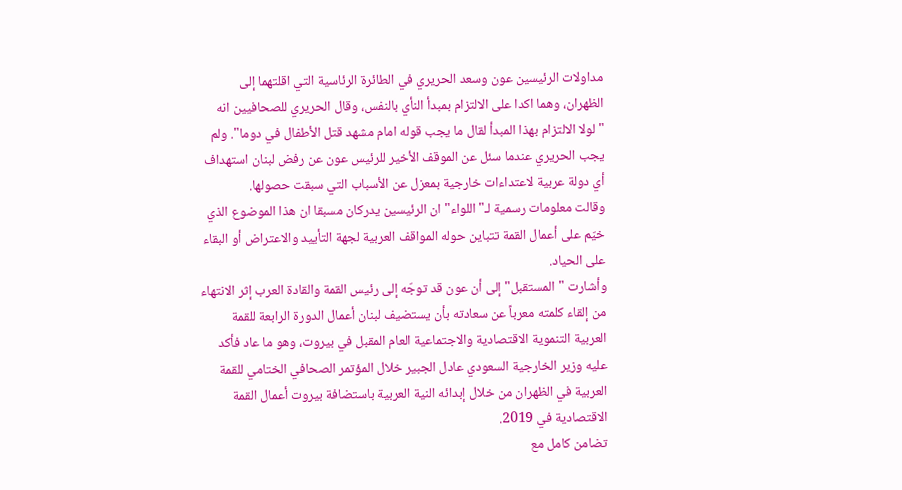مداولات الرئيسين عون وسعد الحريري في الطائرة الرئاسية التي اقلتهما إلى الظهران، وهما اكدا على الالتزام بمبدأ النأي بالنفس، وقال الحريري للصحافيين انه "لولا الالتزام بهذا المبدأ لقال ما يجب قوله امام مشهد قتل الأطفال في دوما". ولم يجب الحريري عندما سئل عن الموقف الأخير للرئيس عون عن رفض لبنان استهداف أي دولة عربية لاعتداءات خارجية بمعزل عن الأسباب التي سبقت حصولها.
وقالت معلومات رسمية لـ"اللواء" ان الرئيسين يدركان مسبقا ان هذا الموضوع الذي خيّم على أعمال القمة تتباين حوله المواقف العربية لجهة التأييد والاعتراض أو البقاء على الحياد.
وأشارت "المستقبل" إلى أن عون قد توجّه إلى رئيس القمة والقادة العرب إثر الانتهاء من إلقاء كلمته معرباً عن سعادته بأن يستضيف لبنان أعمال الدورة الرابعة للقمة العربية التنموية الاقتصادية والاجتماعية العام المقبل في بيروت، وهو ما عاد فأكد عليه وزير الخارجية السعودي عادل الجبير خلال المؤتمر الصحافي الختامي للقمة العربية في الظهران من خلال إبدائه النية العربية باستضافة بيروت أعمال القمة الاقتصادية في 2019.
تضامن كامل مع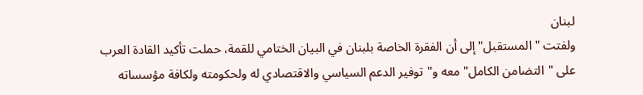لبنان
ولفتت "المستقبل" إلى أن الفقرة الخاصة بلبنان في البيان الختامي للقمة، حملت تأكيد القادة العرب على "التضامن الكامل" معه و"توفير الدعم السياسي والاقتصادي له ولحكومته ولكافة مؤسساته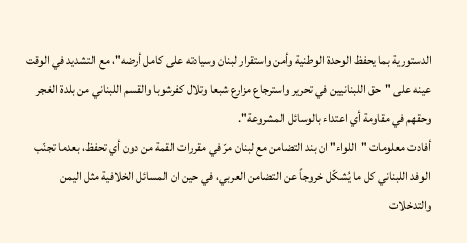الدستورية بما يحفظ الوحدة الوطنية وأمن واستقرار لبنان وسيادته على كامل أرضه"، مع التشديد في الوقت عينه على "حق اللبنانيين في تحرير واسترجاع مزارع شبعا وتلال كفرشوبا والقسم اللبناني من بلدة الغجر وحقهم في مقاومة أي اعتداء بالوسائل المشروعة".
أفادت معلومات "اللواء" ان بند التضامن مع لبنان مرّ في مقررات القمة من دون أي تحفظ، بعدما تجنّب الوفد اللبناني كل ما يُشكّل خروجاً عن التضامن العربي، في حين ان المسائل الخلافية مثل اليمن والتدخلات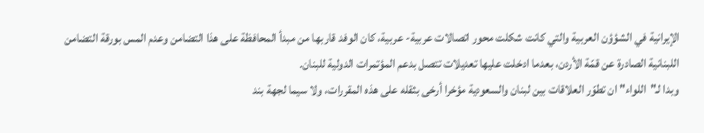الإيرانية في الشؤؤن العربية والتي كانت شكلت محور اتصالات عربية- عربية، كان الوفد قاربها من مبدأ المحافظة على هذا التضامن وعدم المس بورقة التضامن اللبنانية الصادرة عن قمّة الأردن، بعدما ادخلت عليها تعديلات تتصل بدعم المؤتمرات الدولية للبنان.
وبدا لـ"اللواء" ان تطوّر العلاقات بين لبنان والسعودية مؤخرا أرخى بثقله على هذه المقررات، ولا سيما لجهة بند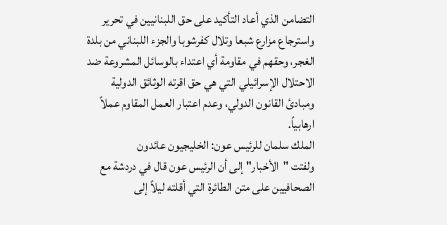التضامن الذي أعاد التأكيد على حق اللبنانيين في تحرير واسترجاع مزارع شبعا وتلال كفرشوبا والجزء اللبناني من بلدة الغجر، وحقهم في مقاومة أي اعتداء بالوسائل المشروعة ضد الاحتلال الإسرائيلي التي هي حق اقرته الوثائق الدولية ومبادئ القانون الدولي، وعدم اعتبار العمل المقاوم عملاً ارهابياً.
الملك سلمان للرئيس عون: الخليجيون عائدون
ولفتت "الأخبار" إلى أن الرئيس عون قال في دردشة مع الصحافيين على متن الطائرة التي أقلته ليلاً إلى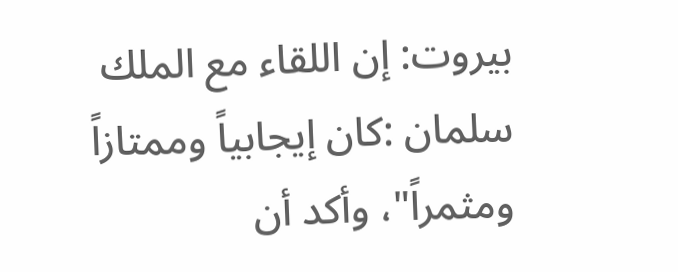بيروت: إن اللقاء مع الملك سلمان :كان إيجابياً وممتازاً ومثمراً"، وأكد أن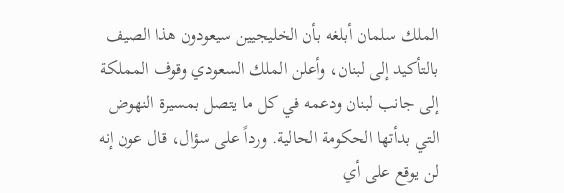الملك سلمان أبلغه بأن الخليجيين سيعودون هذا الصيف بالتأكيد إلى لبنان، وأعلن الملك السعودي وقوف المملكة إلى جانب لبنان ودعمه في كل ما يتصل بمسيرة النهوض التي بدأتها الحكومة الحالية. ورداً على سؤال، قال عون إنه لن يوقع على أي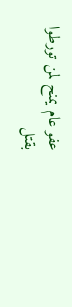عفو عام يمنح لمن تورطوا بقتل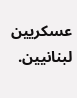عسكريين لبنانيين.